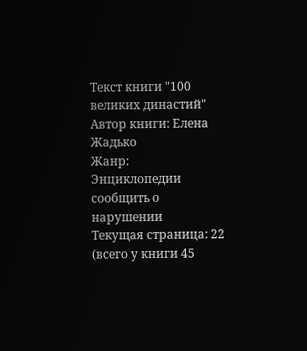Текст книги "100 великих династий"
Автор книги: Елена Жадько
Жанр:
Энциклопедии
сообщить о нарушении
Текущая страница: 22 (всего у книги 45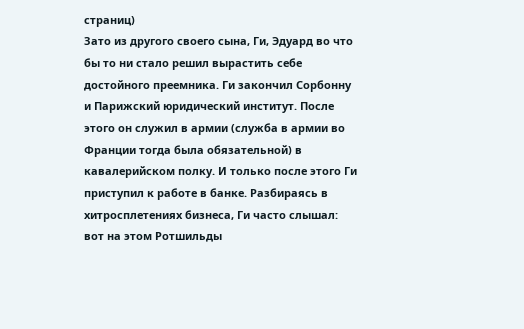страниц)
Зато из другого своего сына, Ги, Эдуард во что бы то ни стало решил вырастить себе достойного преемника. Ги закончил Сорбонну и Парижский юридический институт. После этого он служил в армии (служба в армии во Франции тогда была обязательной) в кавалерийском полку. И только после этого Ги приступил к работе в банке. Разбираясь в хитросплетениях бизнеса, Ги часто слышал: вот на этом Ротшильды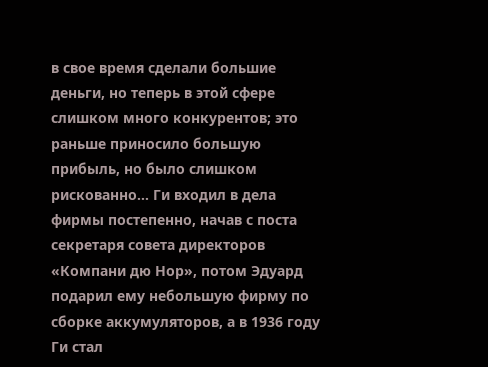в свое время сделали большие деньги, но теперь в этой сфере слишком много конкурентов; это раньше приносило большую прибыль, но было слишком рискованно… Ги входил в дела фирмы постепенно, начав с поста секретаря совета директоров «Компани дю Нор», потом Эдуард подарил ему небольшую фирму по сборке аккумуляторов, а в 1936 году Ги стал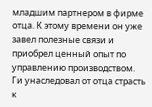младшим партнером в фирме отца. К этому времени он уже завел полезные связи и приобрел ценный опыт по управлению производством.
Ги унаследовал от отца страсть к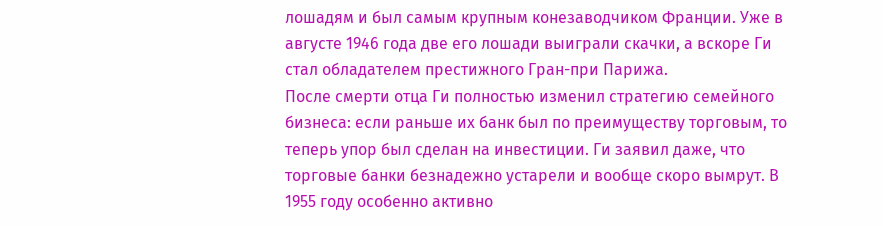лошадям и был самым крупным конезаводчиком Франции. Уже в августе 1946 года две его лошади выиграли скачки, а вскоре Ги стал обладателем престижного Гран-при Парижа.
После смерти отца Ги полностью изменил стратегию семейного бизнеса: если раньше их банк был по преимуществу торговым, то теперь упор был сделан на инвестиции. Ги заявил даже, что торговые банки безнадежно устарели и вообще скоро вымрут. В 1955 году особенно активно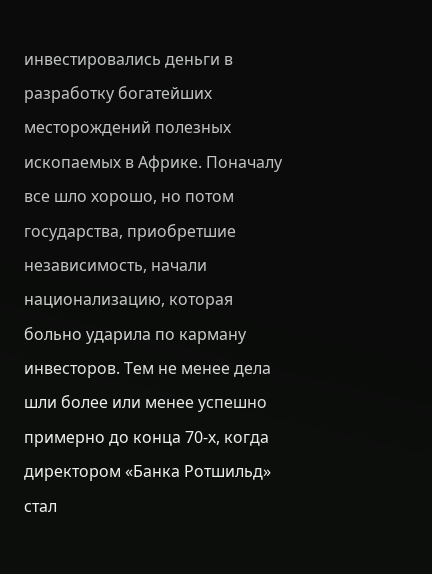инвестировались деньги в разработку богатейших месторождений полезных ископаемых в Африке. Поначалу все шло хорошо, но потом государства, приобретшие независимость, начали национализацию, которая больно ударила по карману инвесторов. Тем не менее дела шли более или менее успешно примерно до конца 70-х, когда директором «Банка Ротшильд» стал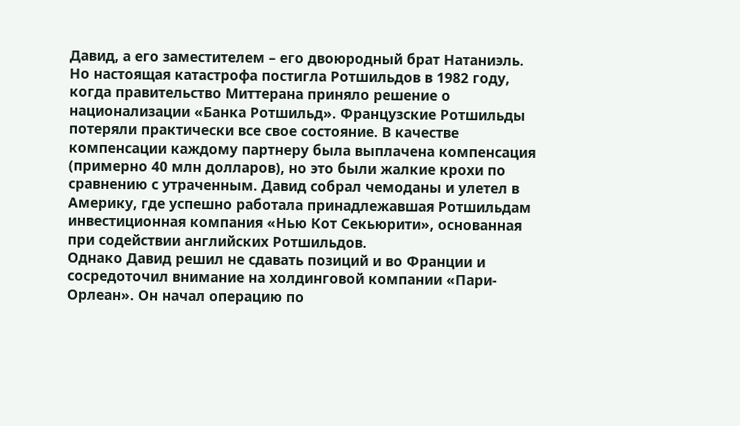Давид, а его заместителем – его двоюродный брат Натаниэль. Но настоящая катастрофа постигла Ротшильдов в 1982 году, когда правительство Миттерана приняло решение о национализации «Банка Ротшильд». Французские Ротшильды потеряли практически все свое состояние. В качестве компенсации каждому партнеру была выплачена компенсация (примерно 40 млн долларов), но это были жалкие крохи по сравнению с утраченным. Давид собрал чемоданы и улетел в Америку, где успешно работала принадлежавшая Ротшильдам инвестиционная компания «Нью Кот Секьюрити», основанная при содействии английских Ротшильдов.
Однако Давид решил не сдавать позиций и во Франции и сосредоточил внимание на холдинговой компании «Пари-Орлеан». Он начал операцию по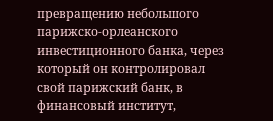превращению небольшого парижско-орлеанского инвестиционного банка, через который он контролировал свой парижский банк, в финансовый институт,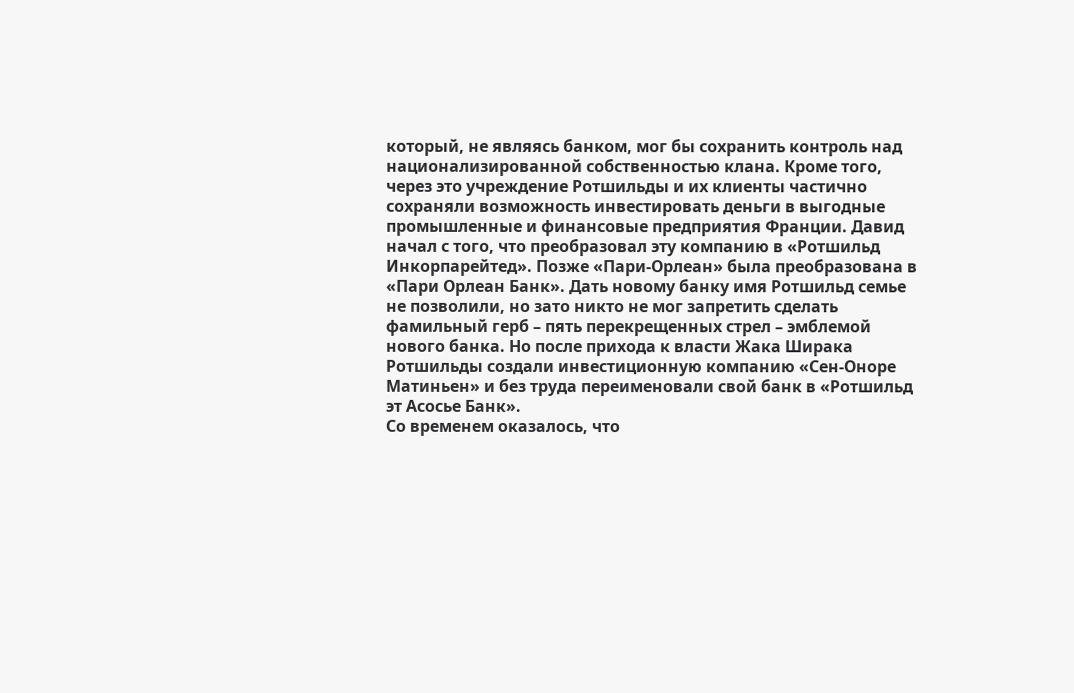который, не являясь банком, мог бы сохранить контроль над национализированной собственностью клана. Кроме того, через это учреждение Ротшильды и их клиенты частично сохраняли возможность инвестировать деньги в выгодные промышленные и финансовые предприятия Франции. Давид начал с того, что преобразовал эту компанию в «Ротшильд Инкорпарейтед». Позже «Пари-Орлеан» была преобразована в «Пари Орлеан Банк». Дать новому банку имя Ротшильд семье не позволили, но зато никто не мог запретить сделать фамильный герб – пять перекрещенных стрел – эмблемой нового банка. Но после прихода к власти Жака Ширака Ротшильды создали инвестиционную компанию «Сен-Оноре Матиньен» и без труда переименовали свой банк в «Ротшильд эт Асосье Банк».
Со временем оказалось, что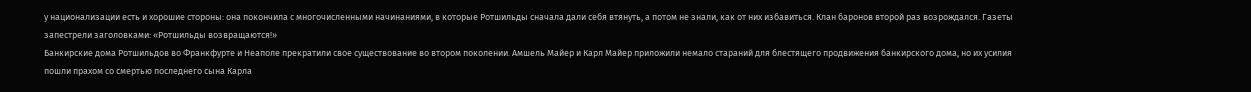у национализации есть и хорошие стороны: она покончила с многочисленными начинаниями, в которые Ротшильды сначала дали себя втянуть, а потом не знали, как от них избавиться. Клан баронов второй раз возрождался. Газеты запестрели заголовками: «Ротшильды возвращаются!»
Банкирские дома Ротшильдов во Франкфурте и Неаполе прекратили свое существование во втором поколении. Амшель Майер и Карл Майер приложили немало стараний для блестящего продвижения банкирского дома, но их усилия пошли прахом со смертью последнего сына Карла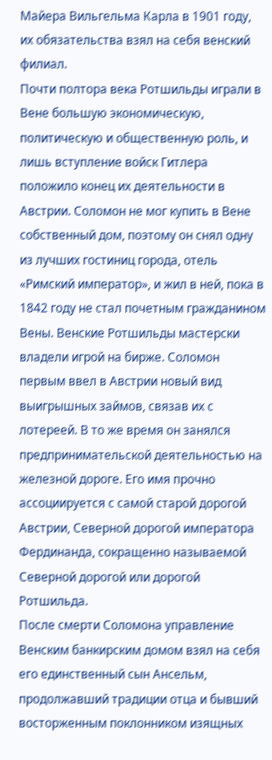Майера Вильгельма Карла в 1901 году, их обязательства взял на себя венский филиал.
Почти полтора века Ротшильды играли в Вене большую экономическую, политическую и общественную роль, и лишь вступление войск Гитлера положило конец их деятельности в Австрии. Соломон не мог купить в Вене собственный дом, поэтому он снял одну из лучших гостиниц города, отель «Римский император», и жил в ней, пока в 1842 году не стал почетным гражданином Вены. Венские Ротшильды мастерски владели игрой на бирже. Соломон первым ввел в Австрии новый вид выигрышных займов, связав их с лотереей. В то же время он занялся предпринимательской деятельностью на железной дороге. Его имя прочно ассоциируется с самой старой дорогой Австрии, Северной дорогой императора Фердинанда, сокращенно называемой Северной дорогой или дорогой Ротшильда.
После смерти Соломона управление Венским банкирским домом взял на себя его единственный сын Ансельм, продолжавший традиции отца и бывший восторженным поклонником изящных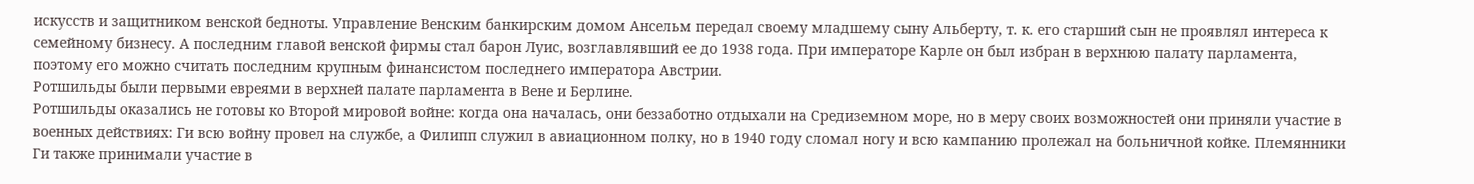искусств и защитником венской бедноты. Управление Венским банкирским домом Ансельм передал своему младшему сыну Альберту, т. к. его старший сын не проявлял интереса к семейному бизнесу. А последним главой венской фирмы стал барон Луис, возглавлявший ее до 1938 года. При императоре Карле он был избран в верхнюю палату парламента, поэтому его можно считать последним крупным финансистом последнего императора Австрии.
Ротшильды были первыми евреями в верхней палате парламента в Вене и Берлине.
Ротшильды оказались не готовы ко Второй мировой войне: когда она началась, они беззаботно отдыхали на Средиземном море, но в меру своих возможностей они приняли участие в военных действиях: Ги всю войну провел на службе, а Филипп служил в авиационном полку, но в 1940 году сломал ногу и всю кампанию пролежал на больничной койке. Племянники Ги также принимали участие в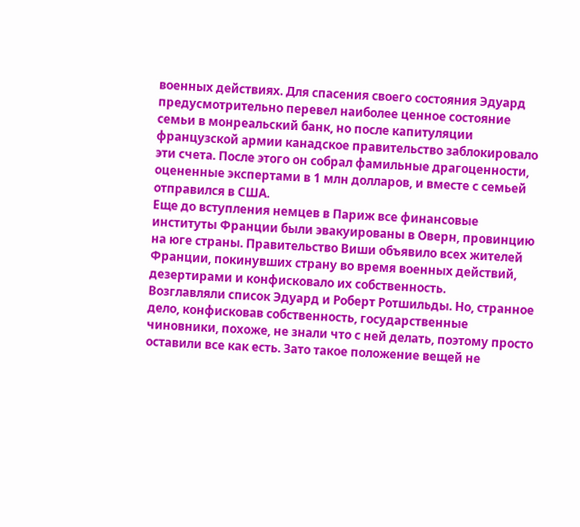военных действиях. Для спасения своего состояния Эдуард предусмотрительно перевел наиболее ценное состояние семьи в монреальский банк, но после капитуляции французской армии канадское правительство заблокировало эти счета. После этого он собрал фамильные драгоценности, оцененные экспертами в 1 млн долларов, и вместе с семьей отправился в США.
Еще до вступления немцев в Париж все финансовые институты Франции были эвакуированы в Оверн, провинцию на юге страны. Правительство Виши объявило всех жителей Франции, покинувших страну во время военных действий, дезертирами и конфисковало их собственность.
Возглавляли список Эдуард и Роберт Ротшильды. Но, странное дело, конфисковав собственность, государственные чиновники, похоже, не знали что с ней делать, поэтому просто оставили все как есть. Зато такое положение вещей не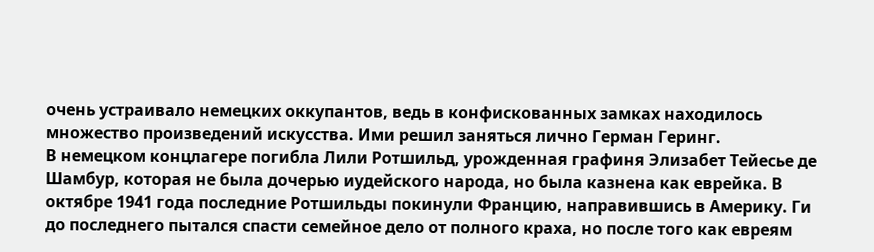очень устраивало немецких оккупантов, ведь в конфискованных замках находилось множество произведений искусства. Ими решил заняться лично Герман Геринг.
В немецком концлагере погибла Лили Ротшильд, урожденная графиня Элизабет Тейесье де Шамбур, которая не была дочерью иудейского народа, но была казнена как еврейка. В октябре 1941 года последние Ротшильды покинули Францию, направившись в Америку. Ги до последнего пытался спасти семейное дело от полного краха, но после того как евреям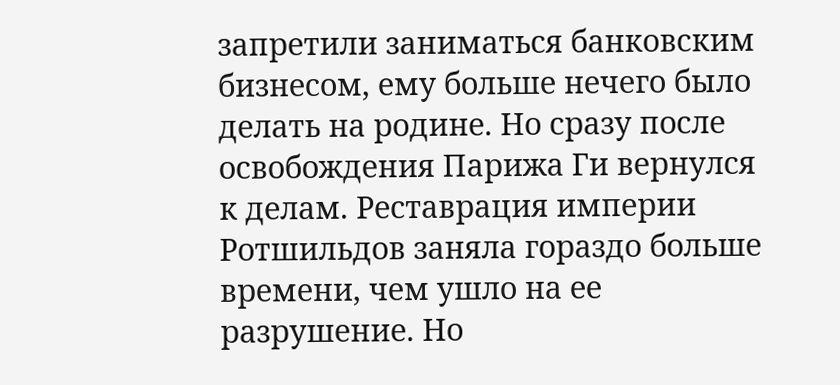запретили заниматься банковским бизнесом, ему больше нечего было делать на родине. Но сразу после освобождения Парижа Ги вернулся к делам. Реставрация империи Ротшильдов заняла гораздо больше времени, чем ушло на ее разрушение. Но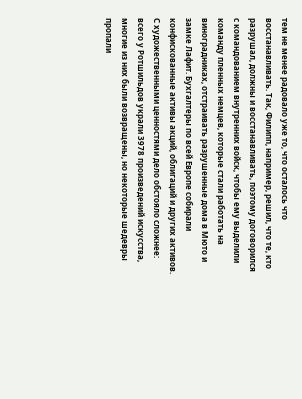тем не менее радовало уже то, что осталось что восстанавливать. Так, Филипп, например, решил, что те, кто разрушал, должны и восстанавливать, поэтому договорился с командованием внутренних войск, чтобы ему выделили команду пленных немцев, которые стали работать на виноградниках, отстраивать разрушенные дома в Мюто и замке Лафит. Бухгалтеры по всей Европе собирали конфискованные активы акций, облигаций и других активов. С художественными ценностями дело обстояло сложнее: всего у Ротшильдов украли 3978 произведений искусства, многие из них были возвращены, но некоторые шедевры пропали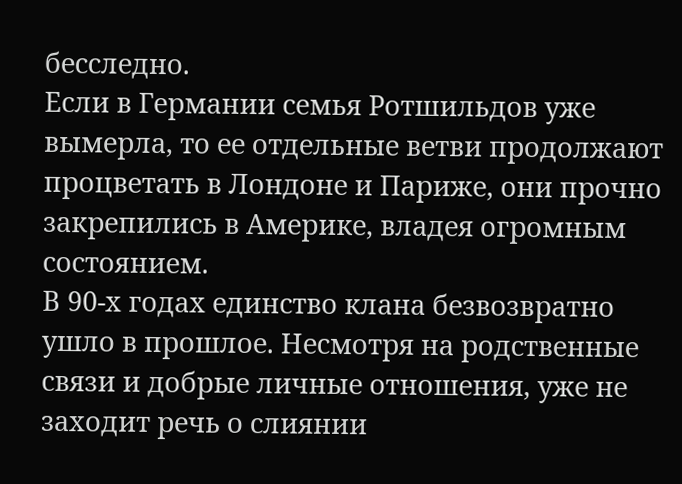бесследно.
Если в Германии семья Ротшильдов уже вымерла, то ее отдельные ветви продолжают процветать в Лондоне и Париже, они прочно закрепились в Америке, владея огромным состоянием.
В 90-х годах единство клана безвозвратно ушло в прошлое. Несмотря на родственные связи и добрые личные отношения, уже не заходит речь о слиянии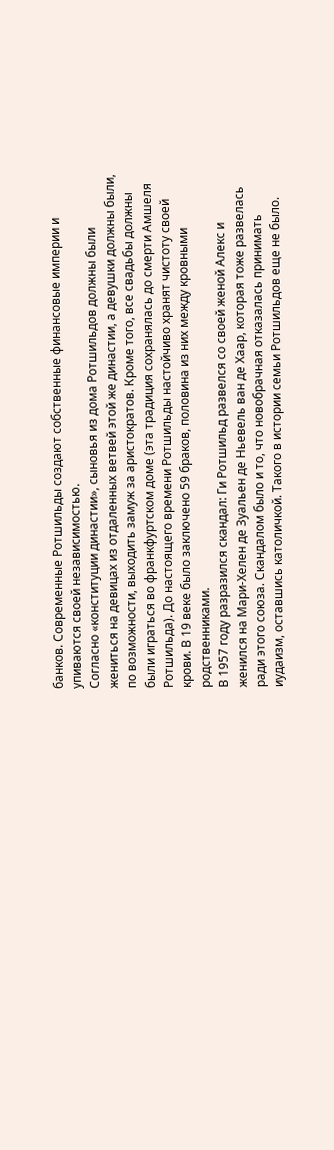банков. Современные Ротшильды создают собственные финансовые империи и упиваются своей независимостью.
Согласно «конституции династии», сыновья из дома Ротшильдов должны были жениться на девицах из отдаленных ветвей этой же династии, а девушки должны были, по возможности, выходить замуж за аристократов. Кроме того, все свадьбы должны были играться во франкфуртском доме (эта традиция сохранялась до смерти Амшеля Ротшильда). До настоящего времени Ротшильды настойчиво хранят чистоту своей крови. В 19 веке было заключено 59 браков, половина из них между кровными родственниками.
В 1957 году разразился скандал: Ги Ротшильд развелся со своей женой Алекс и женился на Мари-Хелен де Зуальен де Ньевель ван де Хаар, которая тоже развелась ради этого союза. Скандалом было и то, что новобрачная отказалась принимать иудаизм, оставшись католичкой. Такого в истории семьи Ротшильдов еще не было.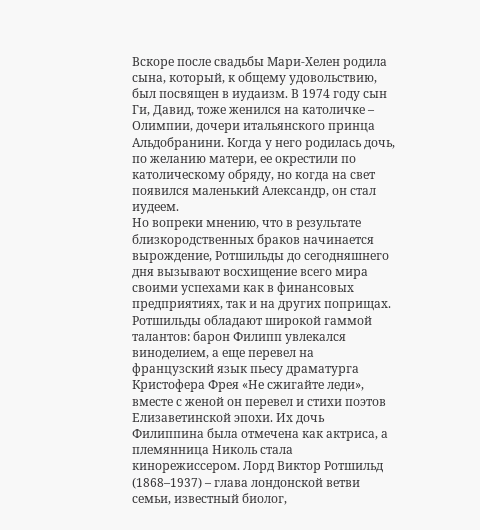Вскоре после свадьбы Мари-Хелен родила сына, который, к общему удовольствию, был посвящен в иудаизм. В 1974 году сын Ги, Давид, тоже женился на католичке – Олимпии, дочери итальянского принца Альдобранини. Когда у него родилась дочь, по желанию матери, ее окрестили по католическому обряду, но когда на свет появился маленький Александр, он стал иудеем.
Но вопреки мнению, что в результате близкородственных браков начинается вырождение, Ротшильды до сегодняшнего дня вызывают восхищение всего мира своими успехами как в финансовых предприятиях, так и на других поприщах.
Ротшильды обладают широкой гаммой талантов: барон Филипп увлекался виноделием, а еще перевел на французский язык пьесу драматурга Кристофера Фрея «Не сжигайте леди», вместе с женой он перевел и стихи поэтов Елизаветинской эпохи. Их дочь Филиппина была отмечена как актриса, а племянница Николь стала кинорежиссером. Лорд Виктор Ротшильд (1868–1937) – глава лондонской ветви семьи, известный биолог,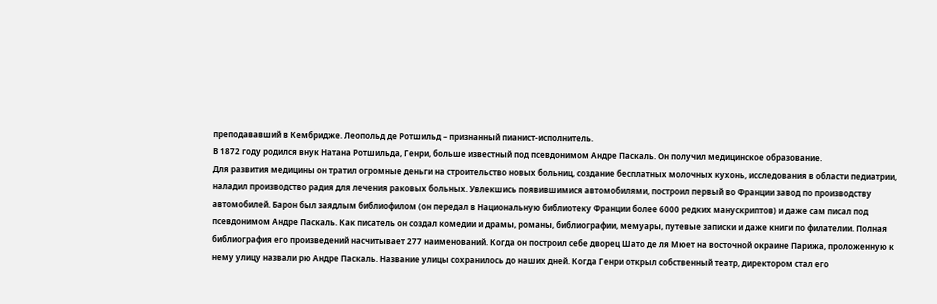преподававший в Кембридже. Леопольд де Ротшильд – признанный пианист-исполнитель.
В 1872 году родился внук Натана Ротшильда, Генри, больше известный под псевдонимом Андре Паскаль. Он получил медицинское образование.
Для развития медицины он тратил огромные деньги на строительство новых больниц, создание бесплатных молочных кухонь, исследования в области педиатрии, наладил производство радия для лечения раковых больных. Увлекшись появившимися автомобилями, построил первый во Франции завод по производству автомобилей. Барон был заядлым библиофилом (он передал в Национальную библиотеку Франции более 6000 редких манускриптов) и даже сам писал под псевдонимом Андре Паскаль. Как писатель он создал комедии и драмы, романы, библиографии, мемуары, путевые записки и даже книги по филателии. Полная библиография его произведений насчитывает 277 наименований. Когда он построил себе дворец Шато де ля Мюет на восточной окраине Парижа, проложенную к нему улицу назвали рю Андре Паскаль. Название улицы сохранилось до наших дней. Когда Генри открыл собственный театр, директором стал его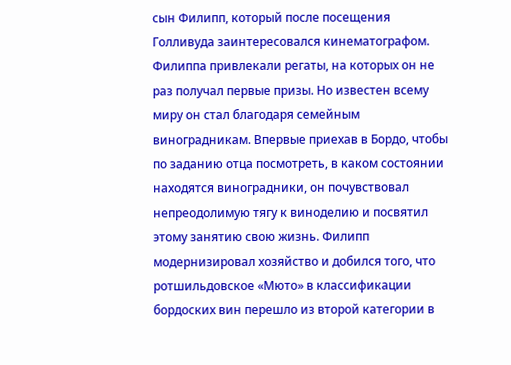сын Филипп, который после посещения Голливуда заинтересовался кинематографом. Филиппа привлекали регаты, на которых он не раз получал первые призы. Но известен всему миру он стал благодаря семейным виноградникам. Впервые приехав в Бордо, чтобы по заданию отца посмотреть, в каком состоянии находятся виноградники, он почувствовал непреодолимую тягу к виноделию и посвятил этому занятию свою жизнь. Филипп модернизировал хозяйство и добился того, что ротшильдовское «Мюто» в классификации бордоских вин перешло из второй категории в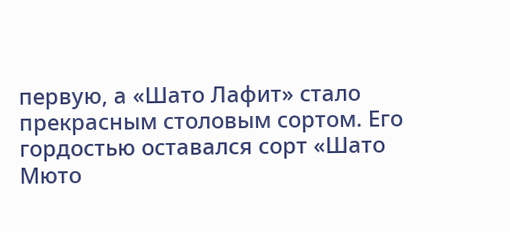первую, а «Шато Лафит» стало прекрасным столовым сортом. Его гордостью оставался сорт «Шато Мюто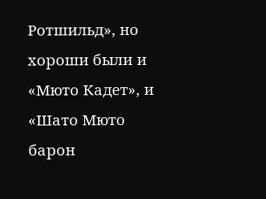Ротшильд», но хороши были и «Мюто Кадет», и «Шато Мюто барон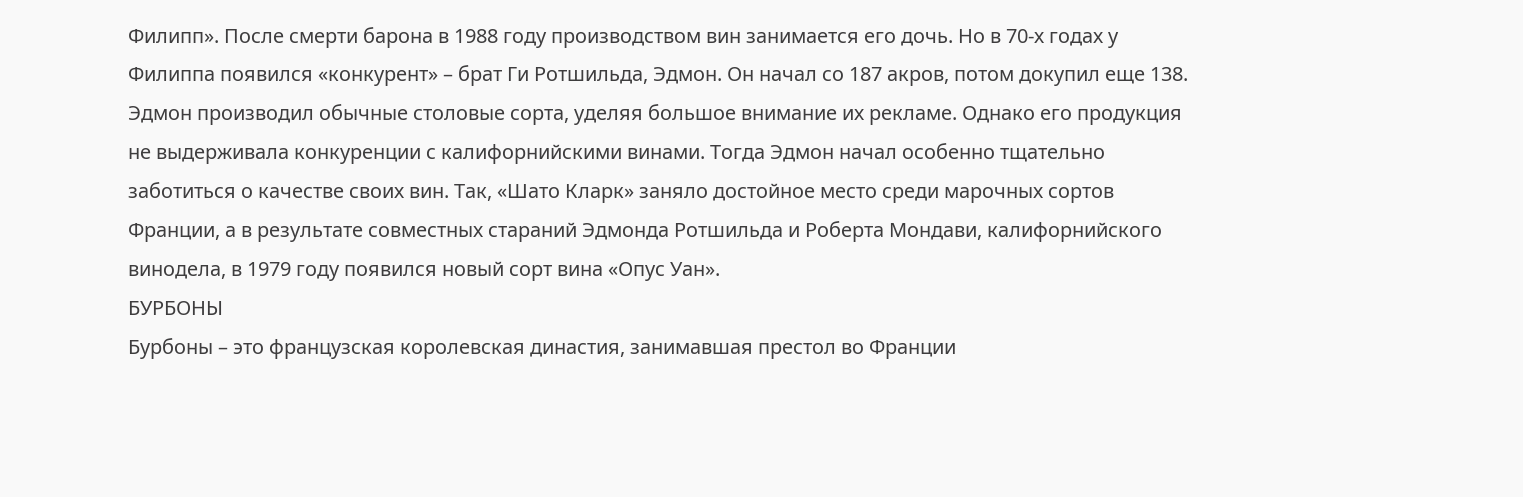Филипп». После смерти барона в 1988 году производством вин занимается его дочь. Но в 70-х годах у Филиппа появился «конкурент» – брат Ги Ротшильда, Эдмон. Он начал со 187 акров, потом докупил еще 138. Эдмон производил обычные столовые сорта, уделяя большое внимание их рекламе. Однако его продукция не выдерживала конкуренции с калифорнийскими винами. Тогда Эдмон начал особенно тщательно заботиться о качестве своих вин. Так, «Шато Кларк» заняло достойное место среди марочных сортов Франции, а в результате совместных стараний Эдмонда Ротшильда и Роберта Мондави, калифорнийского винодела, в 1979 году появился новый сорт вина «Опус Уан».
БУРБОНЫ
Бурбоны – это французская королевская династия, занимавшая престол во Франции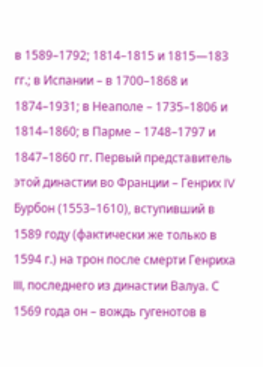в 1589–1792; 1814–1815 и 1815—183 гг.; в Испании – в 1700–1868 и 1874–1931; в Неаполе – 1735–1806 и 1814–1860; в Парме – 1748–1797 и 1847–1860 гг. Первый представитель этой династии во Франции – Генрих IV Бурбон (1553–1610), вступивший в 1589 году (фактически же только в 1594 г.) на трон после смерти Генриха III, последнего из династии Валуа. С 1569 года он – вождь гугенотов в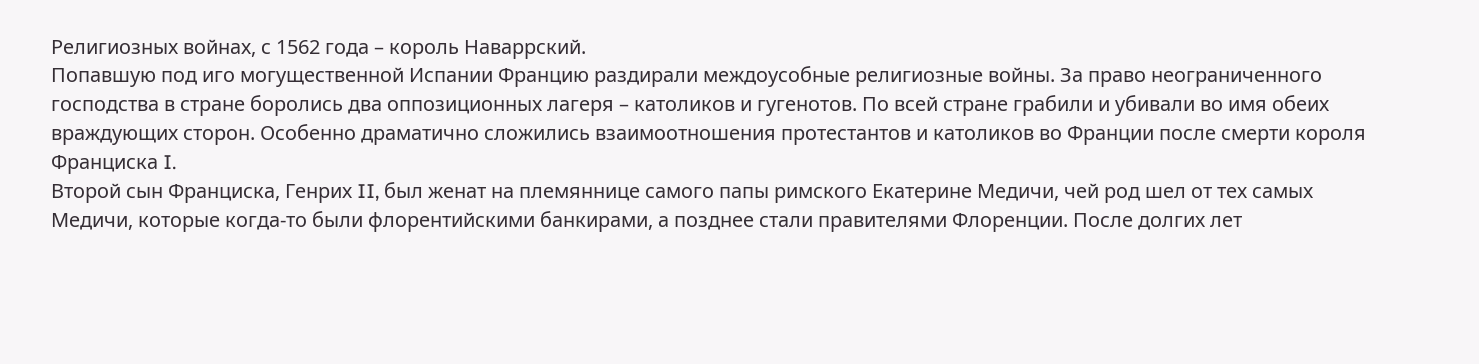Религиозных войнах, с 1562 года – король Наваррский.
Попавшую под иго могущественной Испании Францию раздирали междоусобные религиозные войны. За право неограниченного господства в стране боролись два оппозиционных лагеря – католиков и гугенотов. По всей стране грабили и убивали во имя обеих враждующих сторон. Особенно драматично сложились взаимоотношения протестантов и католиков во Франции после смерти короля Франциска I.
Второй сын Франциска, Генрих II, был женат на племяннице самого папы римского Екатерине Медичи, чей род шел от тех самых Медичи, которые когда-то были флорентийскими банкирами, а позднее стали правителями Флоренции. После долгих лет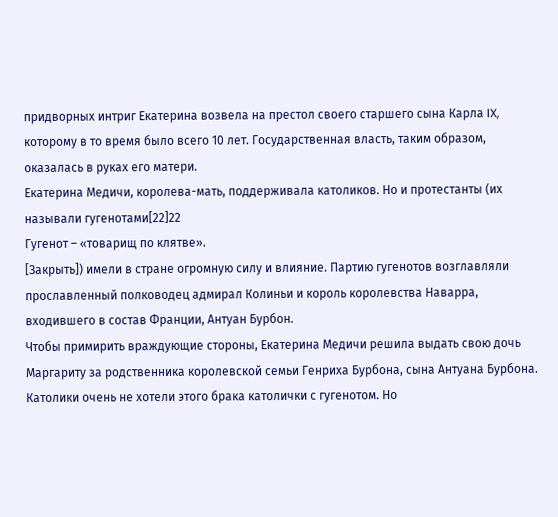придворных интриг Екатерина возвела на престол своего старшего сына Карла IX, которому в то время было всего 10 лет. Государственная власть, таким образом, оказалась в руках его матери.
Екатерина Медичи, королева-мать, поддерживала католиков. Но и протестанты (их называли гугенотами[22]22
Гугенот – «товарищ по клятве».
[Закрыть]) имели в стране огромную силу и влияние. Партию гугенотов возглавляли прославленный полководец адмирал Колиньи и король королевства Наварра, входившего в состав Франции, Антуан Бурбон.
Чтобы примирить враждующие стороны, Екатерина Медичи решила выдать свою дочь Маргариту за родственника королевской семьи Генриха Бурбона, сына Антуана Бурбона. Католики очень не хотели этого брака католички с гугенотом. Но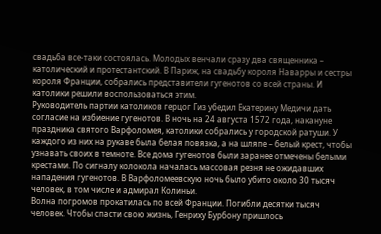свадьба все-таки состоялась. Молодых венчали сразу два священника – католический и протестантский. В Париж, на свадьбу короля Наварры и сестры короля Франции, собрались представители гугенотов со всей страны. И католики решили воспользоваться этим.
Руководитель партии католиков герцог Гиз убедил Екатерину Медичи дать согласие на избиение гугенотов. В ночь на 24 августа 1572 года, накануне праздника святого Варфоломея, католики собрались у городской ратуши. У каждого из них на рукаве была белая повязка, а на шляпе – белый крест, чтобы узнавать своих в темноте. Все дома гугенотов были заранее отмечены белыми крестами. По сигналу колокола началась массовая резня не ожидавших нападения гугенотов. В Варфоломеевскую ночь было убито около 30 тысяч человек, в том числе и адмирал Колиньи.
Волна погромов прокатилась по всей Франции. Погибли десятки тысяч человек. Чтобы спасти свою жизнь, Генриху Бурбону пришлось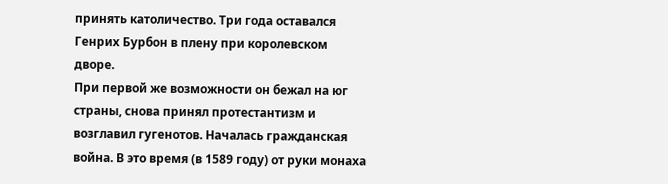принять католичество. Три года оставался Генрих Бурбон в плену при королевском дворе.
При первой же возможности он бежал на юг страны, снова принял протестантизм и возглавил гугенотов. Началась гражданская война. В это время (в 1589 году) от руки монаха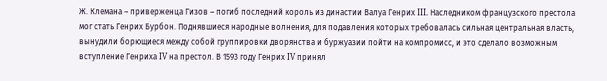Ж. Клемана – приверженца Гизов – погиб последний король из династии Валуа Генрих III. Наследником французского престола мог стать Генрих Бурбон. Поднявшиеся народные волнения, для подавления которых требовалась сильная центральная власть, вынудили борющиеся между собой группировки дворянства и буржуазии пойти на компромисс, и это сделало возможным вступление Генриха IV на престол. В 1593 году Генрих IV принял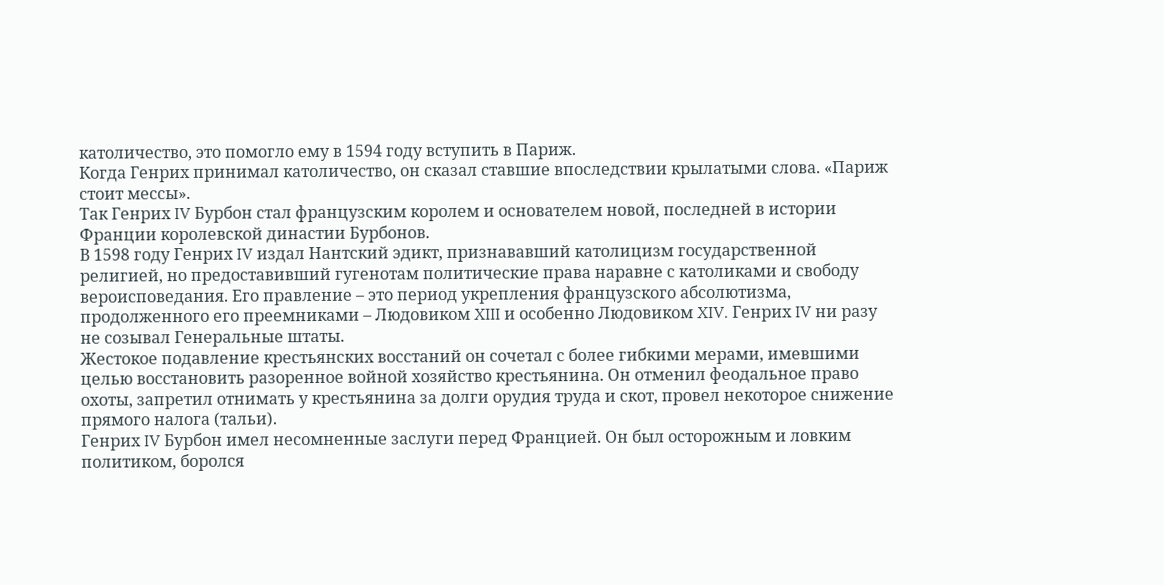католичество, это помогло ему в 1594 году вступить в Париж.
Когда Генрих принимал католичество, он сказал ставшие впоследствии крылатыми слова. «Париж стоит мессы».
Так Генрих IV Бурбон стал французским королем и основателем новой, последней в истории Франции королевской династии Бурбонов.
В 1598 году Генрих IV издал Нантский эдикт, признававший католицизм государственной религией, но предоставивший гугенотам политические права наравне с католиками и свободу вероисповедания. Его правление – это период укрепления французского абсолютизма, продолженного его преемниками – Людовиком XIII и особенно Людовиком XIV. Генрих IV ни разу не созывал Генеральные штаты.
Жестокое подавление крестьянских восстаний он сочетал с более гибкими мерами, имевшими целью восстановить разоренное войной хозяйство крестьянина. Он отменил феодальное право охоты, запретил отнимать у крестьянина за долги орудия труда и скот, провел некоторое снижение прямого налога (тальи).
Генрих IV Бурбон имел несомненные заслуги перед Францией. Он был осторожным и ловким политиком, боролся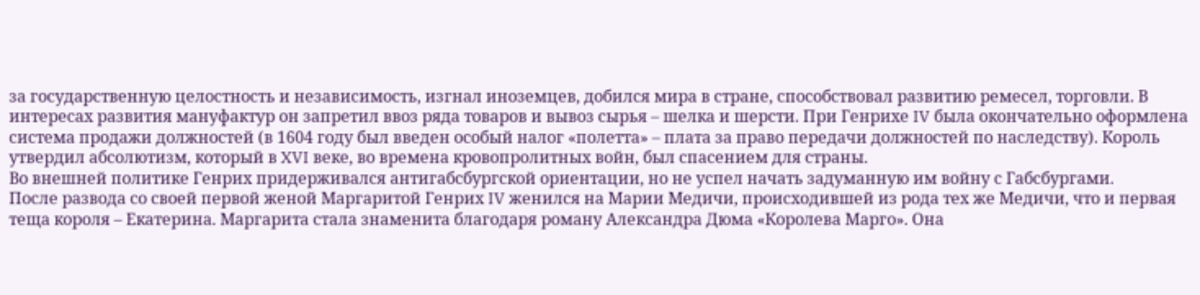за государственную целостность и независимость, изгнал иноземцев, добился мира в стране, способствовал развитию ремесел, торговли. В интересах развития мануфактур он запретил ввоз ряда товаров и вывоз сырья – шелка и шерсти. При Генрихе IV была окончательно оформлена система продажи должностей (в 1604 году был введен особый налог «полетта» – плата за право передачи должностей по наследству). Король утвердил абсолютизм, который в XVI веке, во времена кровопролитных войн, был спасением для страны.
Во внешней политике Генрих придерживался антигабсбургской ориентации, но не успел начать задуманную им войну с Габсбургами.
После развода со своей первой женой Маргаритой Генрих IV женился на Марии Медичи, происходившей из рода тех же Медичи, что и первая теща короля – Екатерина. Маргарита стала знаменита благодаря роману Александра Дюма «Королева Марго». Она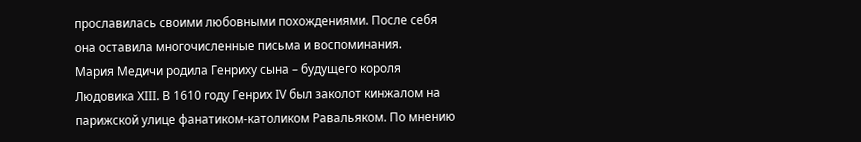прославилась своими любовными похождениями. После себя она оставила многочисленные письма и воспоминания.
Мария Медичи родила Генриху сына – будущего короля Людовика XIII. В 1610 году Генрих IV был заколот кинжалом на парижской улице фанатиком-католиком Равальяком. По мнению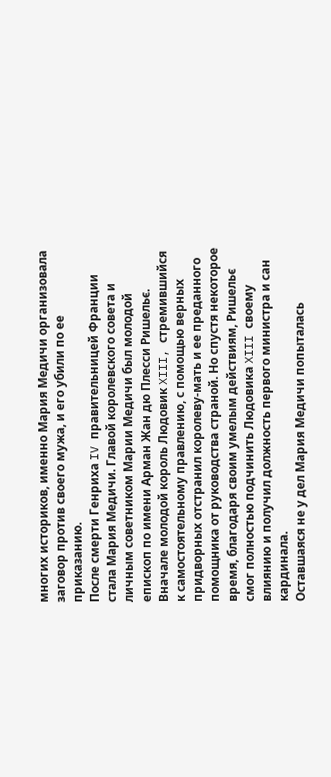многих историков, именно Мария Медичи организовала заговор против своего мужа, и его убили по ее приказанию.
После смерти Генриха IV правительницей Франции стала Мария Медичи. Главой королевского совета и личным советником Марии Медичи был молодой епископ по имени Арман Жан дю Плесси Ришельє. Вначале молодой король Людовик XIII, стремившийся к самостоятельному правлению, с помощью верных придворных отстранил королеву-мать и ее преданного помощника от руководства страной. Но спустя некоторое время, благодаря своим умелым действиям, Ришельє смог полностью подчинить Людовика XIII своему влиянию и получил должность первого министра и сан кардинала.
Оставшаяся не у дел Мария Медичи попыталась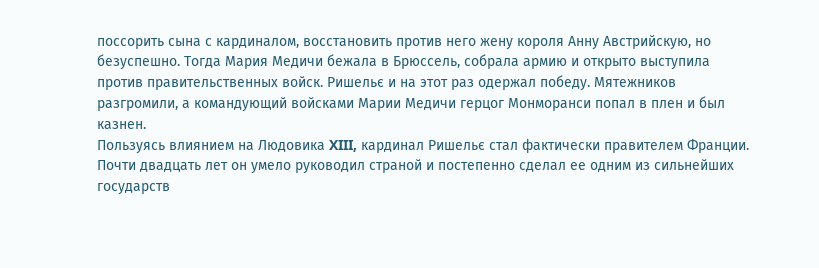поссорить сына с кардиналом, восстановить против него жену короля Анну Австрийскую, но безуспешно. Тогда Мария Медичи бежала в Брюссель, собрала армию и открыто выступила против правительственных войск. Ришельє и на этот раз одержал победу. Мятежников разгромили, а командующий войсками Марии Медичи герцог Монморанси попал в плен и был казнен.
Пользуясь влиянием на Людовика XIII, кардинал Ришельє стал фактически правителем Франции. Почти двадцать лет он умело руководил страной и постепенно сделал ее одним из сильнейших государств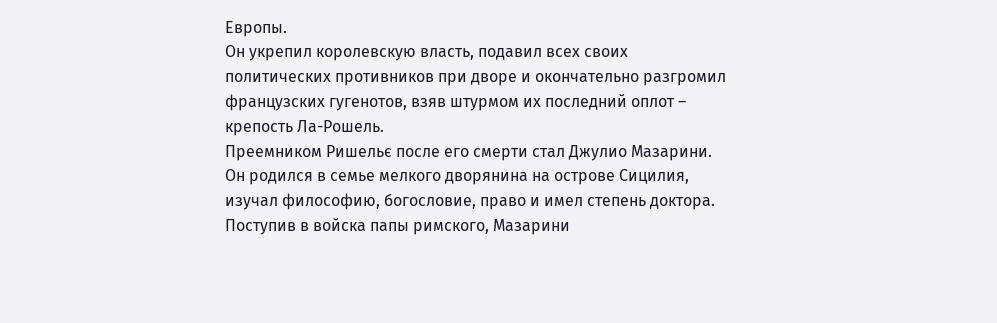Европы.
Он укрепил королевскую власть, подавил всех своих политических противников при дворе и окончательно разгромил французских гугенотов, взяв штурмом их последний оплот – крепость Ла-Рошель.
Преемником Ришельє после его смерти стал Джулио Мазарини. Он родился в семье мелкого дворянина на острове Сицилия, изучал философию, богословие, право и имел степень доктора. Поступив в войска папы римского, Мазарини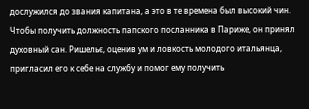дослужился до звания капитана, а это в те времена был высокий чин. Чтобы получить должность папского посланника в Париже, он принял духовный сан. Ришельє, оценив ум и ловкость молодого итальянца, пригласил его к себе на службу и помог ему получить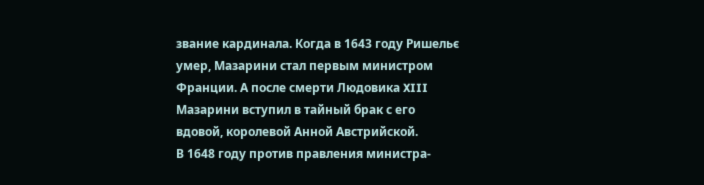звание кардинала. Когда в 1643 году Ришельє умер, Мазарини стал первым министром Франции. А после смерти Людовика XIII Мазарини вступил в тайный брак с его вдовой, королевой Анной Австрийской.
В 1648 году против правления министра-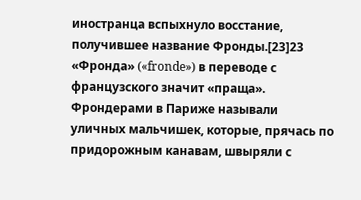иностранца вспыхнуло восстание, получившее название Фронды.[23]23
«Фронда» («fronde») в переводе с французского значит «праща». Фрондерами в Париже называли уличных мальчишек, которые, прячась по придорожным канавам, швыряли с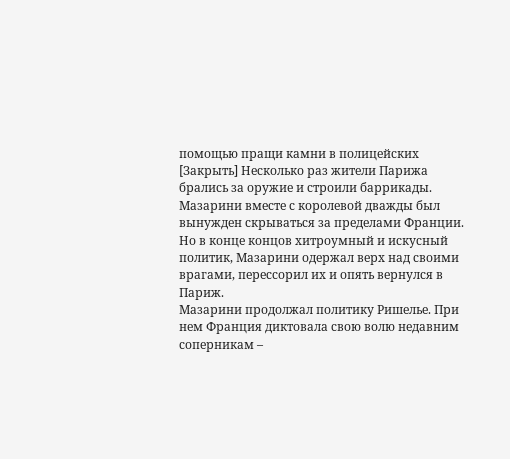помощью пращи камни в полицейских
[Закрыть] Несколько раз жители Парижа брались за оружие и строили баррикады. Мазарини вместе с королевой дважды был вынужден скрываться за пределами Франции. Но в конце концов хитроумный и искусный политик, Мазарини одержал верх над своими врагами, перессорил их и опять вернулся в Париж.
Мазарини продолжал политику Ришелье. При нем Франция диктовала свою волю недавним соперникам –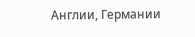Англии, Германии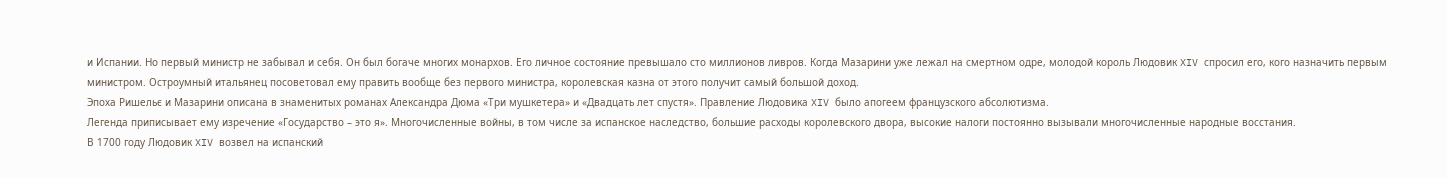и Испании. Но первый министр не забывал и себя. Он был богаче многих монархов. Его личное состояние превышало сто миллионов ливров. Когда Мазарини уже лежал на смертном одре, молодой король Людовик XIV спросил его, кого назначить первым министром. Остроумный итальянец посоветовал ему править вообще без первого министра, королевская казна от этого получит самый большой доход.
Эпоха Ришельє и Мазарини описана в знаменитых романах Александра Дюма «Три мушкетера» и «Двадцать лет спустя». Правление Людовика XIV было апогеем французского абсолютизма.
Легенда приписывает ему изречение «Государство – это я». Многочисленные войны, в том числе за испанское наследство, большие расходы королевского двора, высокие налоги постоянно вызывали многочисленные народные восстания.
В 1700 году Людовик XIV возвел на испанский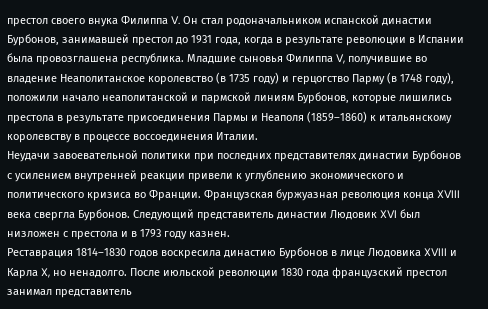престол своего внука Филиппа V. Он стал родоначальником испанской династии Бурбонов, занимавшей престол до 1931 года, когда в результате революции в Испании была провозглашена республика. Младшие сыновья Филиппа V, получившие во владение Неаполитанское королевство (в 1735 году) и герцогство Парму (в 1748 году), положили начало неаполитанской и пармской линиям Бурбонов, которые лишились престола в результате присоединения Пармы и Неаполя (1859–1860) к итальянскому королевству в процессе воссоединения Италии.
Неудачи завоевательной политики при последних представителях династии Бурбонов с усилением внутренней реакции привели к углублению экономического и политического кризиса во Франции. Французская буржуазная революция конца XVIII века свергла Бурбонов. Следующий представитель династии Людовик XVI был низложен с престола и в 1793 году казнен.
Реставрация 1814–1830 годов воскресила династию Бурбонов в лице Людовика XVIII и Карла X, но ненадолго. После июльской революции 1830 года французский престол занимал представитель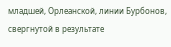младшей, Орлеанской, линии Бурбонов, свергнутой в результате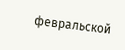февральской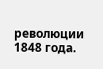революции 1848 года.